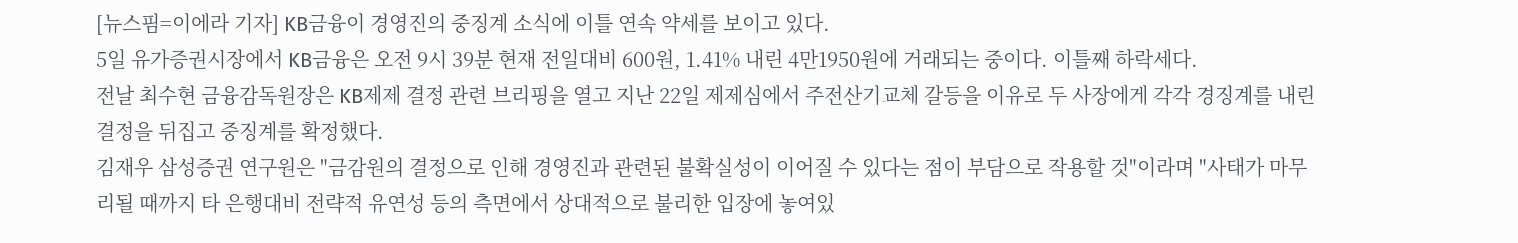[뉴스핌=이에라 기자] KB금융이 경영진의 중징계 소식에 이틀 연속 약세를 보이고 있다.
5일 유가증권시장에서 KB금융은 오전 9시 39분 현재 전일대비 600원, 1.41% 내린 4만1950원에 거래되는 중이다. 이틀째 하락세다.
전날 최수현 금융감독원장은 KB제제 결정 관련 브리핑을 열고 지난 22일 제제심에서 주전산기교체 갈등을 이유로 두 사장에게 각각 경징계를 내린 결정을 뒤집고 중징계를 확정했다.
김재우 삼성증권 연구원은 "금감원의 결정으로 인해 경영진과 관련된 불확실성이 이어질 수 있다는 점이 부담으로 작용할 것"이라며 "사태가 마무리될 때까지 타 은행대비 전략적 유연성 등의 측면에서 상대적으로 불리한 입장에 놓여있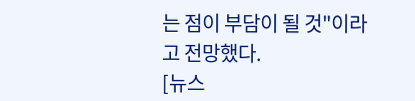는 점이 부담이 될 것"이라고 전망했다.
[뉴스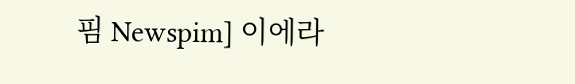핌 Newspim] 이에라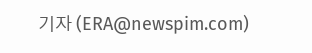기자 (ERA@newspim.com)